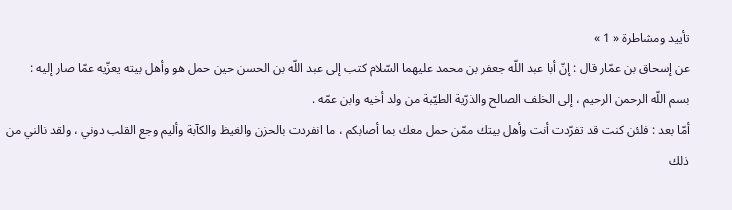تأييد ومشاطرة « 1 »
عن إسحاق بن عمّار قال : إنّ أبا عبد اللّه جعفر بن محمد عليهما السّلام كتب إلى عبد اللّه بن الحسن حين حمل هو وأهل بيته يعزّيه عمّا صار إليه :
بسم اللّه الرحمن الرحيم ، إلى الخلف الصالح والذرّية الطيّبة من ولد أخيه وابن عمّه .
أمّا بعد : فلئن كنت قد تفرّدت أنت وأهل بيتك ممّن حمل معك بما أصابكم ، ما انفردت بالحزن والغيظ والكآبة وأليم وجع القلب دوني ، ولقد نالني من ذلك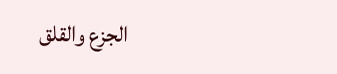الجزع والقلق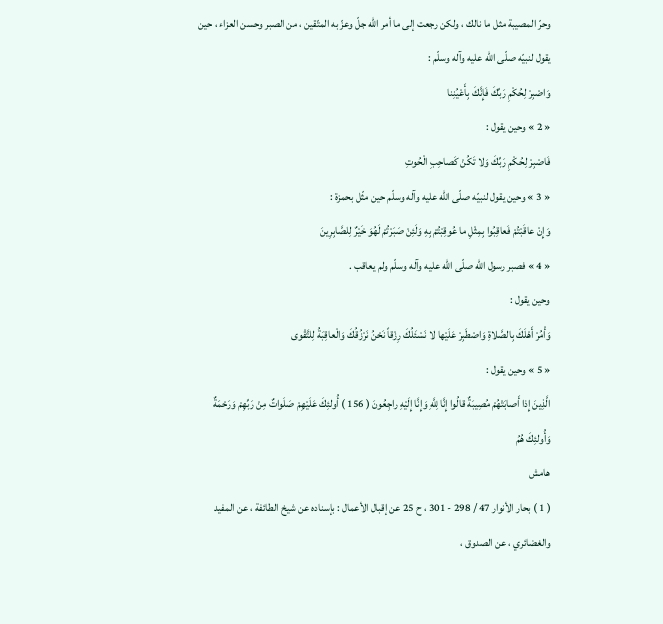وحرّ المصيبة مثل ما نالك ، ولكن رجعت إلى ما أمر اللّه جلّ وعزّ به المتّقين ، من الصبر وحسن العزاء ، حين يقول لنبيّه صلّى اللّه عليه وآله وسلّم :
وَاصْبِرْ لِحُكْمِ رَبِّكَ فَإِنَّكَ بِأَعْيُنِنا
« 2 » وحين يقول :
فَاصْبِرْ لِحُكْمِ رَبِّكَ وَلا تَكُنْ كَصاحِبِ الْحُوتِ
« 3 » وحين يقول لنبيّه صلّى اللّه عليه وآله وسلّم حين مثّل بحمزة :
وَإِنْ عاقَبْتُمْ فَعاقِبُوا بِمِثْلِ ما عُوقِبْتُمْ بِهِ وَلَئِنْ صَبَرْتُمْ لَهُوَ خَيْرٌ لِلصَّابِرِينَ
« 4 » فصبر رسول اللّه صلّى اللّه عليه وآله وسلّم ولم يعاقب .
وحين يقول :
وَأْمُرْ أَهْلَكَ بِالصَّلاةِ وَاصْطَبِرْ عَلَيْها لا نَسْئَلُكَ رِزْقاً نَحْنُ نَرْزُقُكَ وَالْعاقِبَةُ لِلتَّقْوى
« 5 » وحين يقول :
الَّذِينَ إِذا أَصابَتْهُمْ مُصِيبَةٌ قالُوا إِنَّا لِلَّهِ وَإِنَّا إِلَيْهِ راجِعُونَ ( 156 ) أُولئِكَ عَلَيْهِمْ صَلَواتٌ مِنْ رَبِّهِمْ وَرَحْمَةٌ وَأُولئِكَ هُمُ
هامش
( 1 ) بحار الأنوار 47 / 298 - 301 ، ح 25 عن إقبال الأعمال : بإسناده عن شيخ الطائفة ، عن المفيد والغضائري ، عن الصدوق ،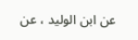عن ابن الوليد ، عن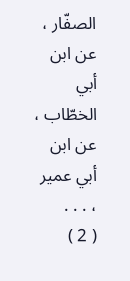الصفّار ، عن ابن أبي الخطّاب ، عن ابن أبي عمير ، . . .
( 2 )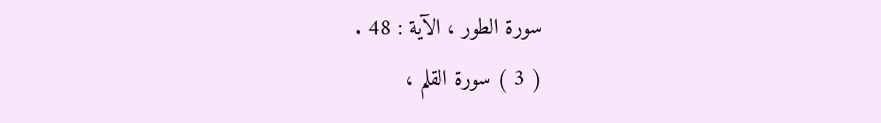سورة الطور ، الآية : 48 .
( 3 ) سورة القلم ،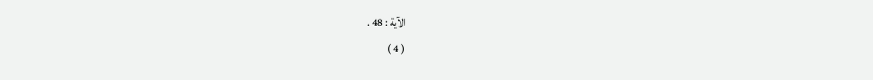الآية : 48 .
( 4 )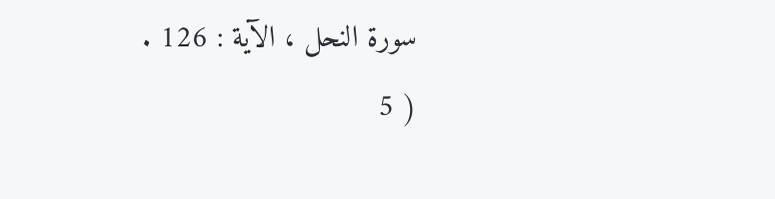سورة النحل ، الآية : 126 .
( 5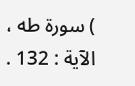) سورة طه ، الآية : 132 .